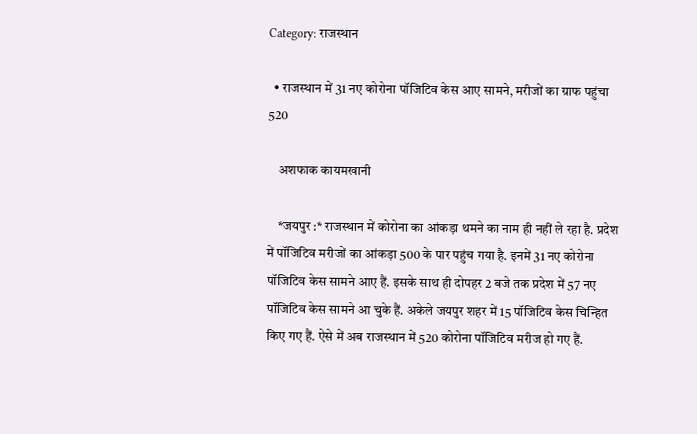Category: राजस्थान

  • राजस्थान में 31 नए कोरोना पॉजिटिव केस आए सामने, मरीजों का ग्राफ पहुंचा 520

    अशफाक कायमखानी

    *जयपुर :* राजस्थान में कोरोना का आंकड़ा थमने का नाम ही नहीं ले रहा है. प्रदेश में पॉजिटिव मरीजों का आंकड़ा 500 के पार पहुंच गया है. इनमें 31 नए कोरोना पॉजिटिव केस सामने आए हैं. इसके साथ ही दोपहर 2 बजे तक प्रदेश में 57 नए पॉजिटिव केस सामने आ चुके हैं. अकेले जयपुर शहर में 15 पॉजिटिव केस चिन्हित किए गए हैं. ऐसे में अब राजस्थान में 520 कोरोना पॉजिटिव मरीज हो गए हैं.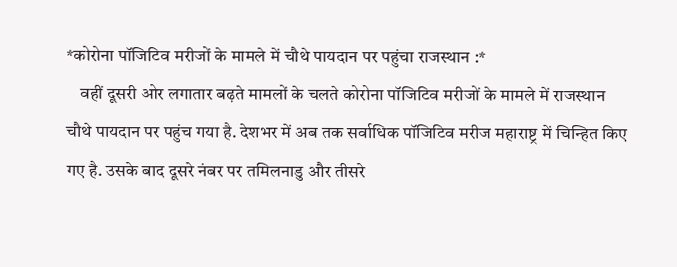*कोरोना पॉजिटिव मरीजों के मामले में चौथे पायदान पर पहुंचा राजस्थान :*
    वहीं दूसरी ओर लगातार बढ़ते मामलों के चलते कोरोना पॉजिटिव मरीजों के मामले में राजस्थान चौथे पायदान पर पहुंच गया है. देशभर में अब तक सर्वाधिक पॉजिटिव मरीज महाराष्ट्र में चिन्हित किए गए है. उसके बाद दूसरे नंबर पर तमिलनाडु और तीसरे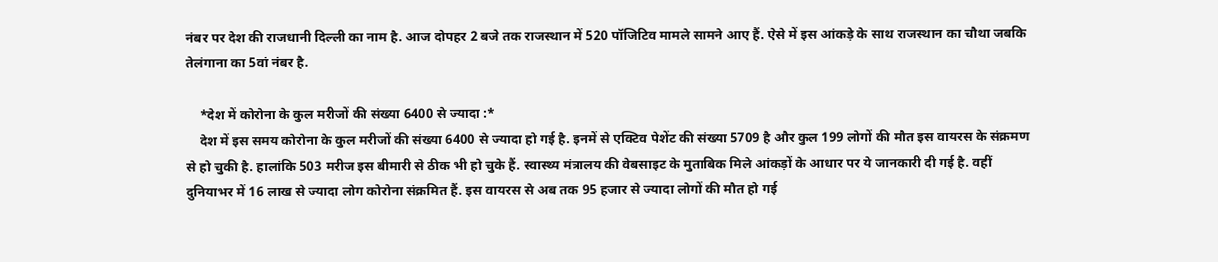नंबर पर देश की राजधानी दिल्ली का नाम है. आज दोपहर 2 बजे तक राजस्थान में 520 पॉजिटिव मामले सामने आए हैं. ऐसे में इस आंकड़े के साथ राजस्थान का चौथा जबकि तेलंगाना का 5वां नंबर है.

    *देश में कोरोना के कुल मरीजों की संख्या 6400 से ज्यादा :*
    देश में इस समय कोरोना के कुल मरीजों की संख्या 6400 से ज्यादा हो गई है. इनमें से एक्टिव पेशेंट की संख्या 5709 है और कुल 199 लोगों की मौत इस वायरस के संक्रमण से हो चुकी है. हालांकि 503 मरीज इस बीमारी से ठीक भी हो चुके हैं. स्वास्थ्य मंत्रालय की वेबसाइट के मुताबिक मिले आंकड़ों के आधार पर ये जानकारी दी गई है. वहीं दुनियाभर में 16 लाख से ज्यादा लोग कोरोना संक्रमित हैं. इस वायरस से अब तक 95 हजार से ज्यादा लोगों की मौत हो गई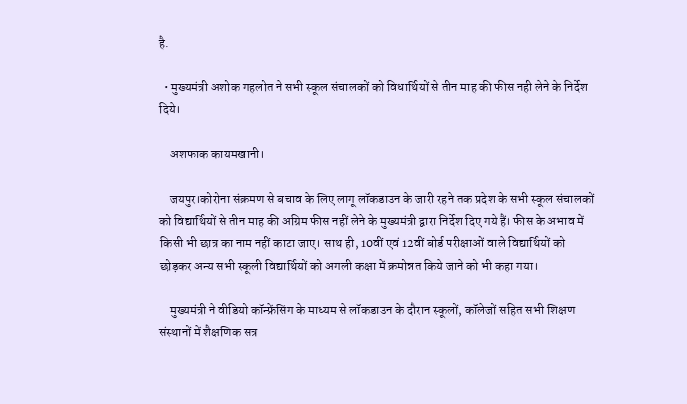है.

  • मुख्यमंत्री अशोक गहलोत ने सभी स्कूल संचालकों को विधार्थियों से तीन माह की फीस नही लेने के निर्देश दिये।

    अशफाक कायमखानी।

    जयपुर।कोरोना संक्रमण से बचाव के लिए लागू लॉकडाउन के जारी रहने तक प्रदेश के सभी स्कूल संचालकों को विद्यार्थियों से तीन माह की अग्रिम फीस नहीं लेने के मुख्यमंत्री द्वारा निर्देश दिए गये हैं। फीस के अभाव में किसी भी छात्र का नाम नहीं काटा जाए। साथ ही, 10वीं एवं 12वीं बोर्ड परीक्षाओं वाले विद्यार्थियों को छोड़कर अन्य सभी स्कूली विद्यार्थियों को अगली कक्षा में क्रमोन्नत किये जाने को भी कहा गया।

    मुख्यमंत्री ने वीडियो कॉन्फ्रेंसिंग के माध्यम से लॉकडाउन के दौरान स्कूलों, कॉलेजों सहित सभी शिक्षण संस्थानों में शैक्षणिक सत्र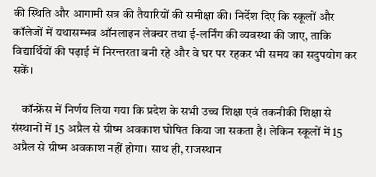की स्थिति और आगामी सत्र की तैयारियों की समीक्षा की। निर्देश दिए कि स्कूलों और कॉलेजों में यथासम्भव ऑनलाइन लेक्चर तथा ई-लर्निंग की व्यवस्था की जाए, ताकि विद्यार्थियों की पढ़ाई में निरन्तरता बनी रहे और वे घर पर रहकर भी समय का सदुपयोग कर सकें।

    कॉन्फ्रेंस में निर्णय लिया गया कि प्रदेश के सभी उच्च शिक्षा एवं तकनीकी शिक्षा से संस्थानों में 15 अप्रैल से ग्रीष्म अवकाश घोषित किया जा सकता है। लेकिन स्कूलों में 15 अप्रैल से ग्रीष्म अवकाश नहीं होगा। साथ ही, राजस्थान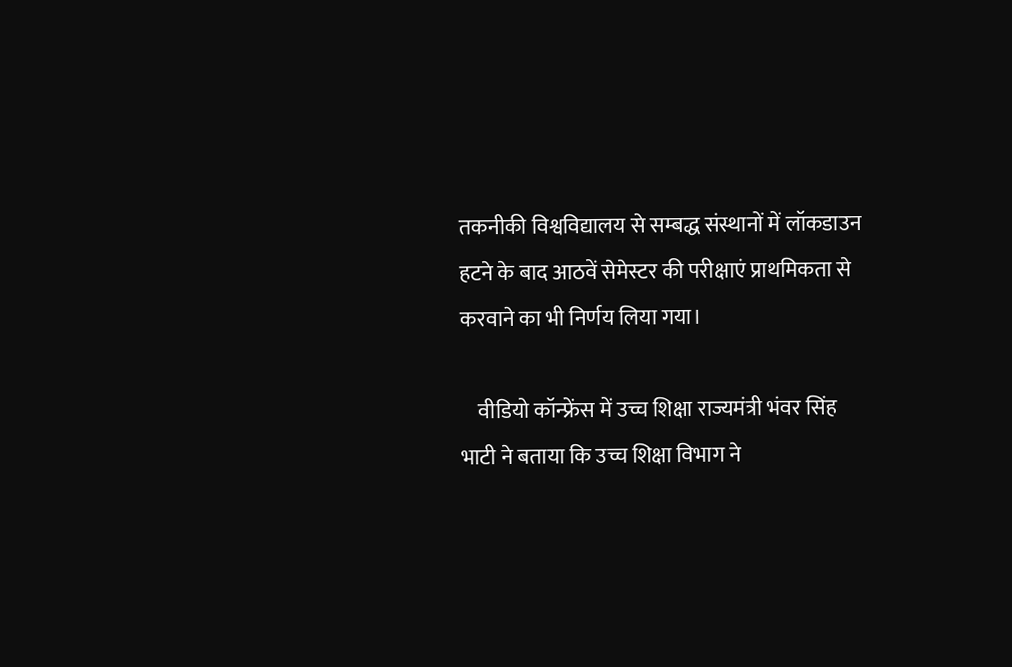तकनीकी विश्वविद्यालय से सम्बद्ध संस्थानों में लॉकडाउन हटने के बाद आठवें सेमेस्टर की परीक्षाएं प्राथमिकता से करवाने का भी निर्णय लिया गया।

    वीडियो कॉन्फ्रेंस में उच्च शिक्षा राज्यमंत्री भंवर सिंह भाटी ने बताया कि उच्च शिक्षा विभाग ने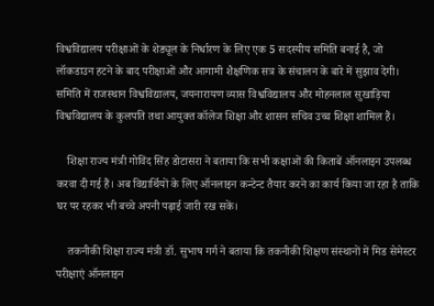विश्वविद्यालय परीक्षाओं के शेड्यूल के निर्धारण के लिए एक 5 सदस्यीय समिति बनाई है, जो लॉकडाउन हटने के बाद परीक्षाओं और आगामी शैक्षणिक सत्र के संचालन के बारे में सुझाव देगी। समिति में राजस्थान विश्वविद्यालय, जयनारायण व्यास विश्वविद्यालय और मोहनलाल सुखाड़िया विश्वविद्यालय के कुलपति तथा आयुक्त कॉलेज शिक्षा और शासन सचिव उच्च शिक्षा शामिल हैं।

    शिक्षा राज्य मंत्री गोविंद सिंह डोटासरा ने बताया कि सभी कक्षाओं की किताबें ऑनलाइन उपलब्ध करवा दी गई हैं। अब विद्यार्थियों के लिए ऑनलाइन कन्टेन्ट तैयार करने का कार्य किया जा रहा है ताकि घर पर रहकर भी बच्चे अपनी पढ़ाई जारी रख सकें।

    तकनीकी शिक्षा राज्य मंत्री डॉ. सुभाष गर्ग ने बताया कि तकनीकी शिक्षण संस्थानों में मिड सेमेस्टर परीक्षाएं ऑनलाइन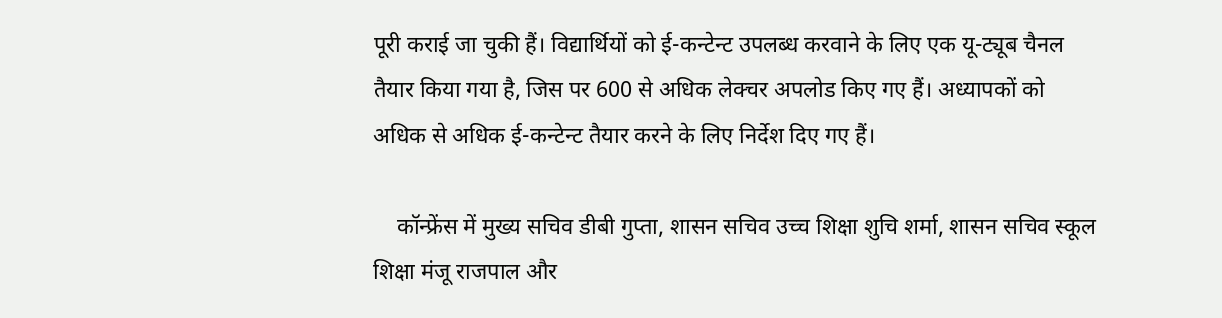पूरी कराई जा चुकी हैं। विद्यार्थियों को ई-कन्टेन्ट उपलब्ध करवाने के लिए एक यू-ट्यूब चैनल तैयार किया गया है, जिस पर 600 से अधिक लेक्चर अपलोड किए गए हैं। अध्यापकों को अधिक से अधिक ई-कन्टेन्ट तैयार करने के लिए निर्देश दिए गए हैं।

    कॉन्फ्रेंस में मुख्य सचिव डीबी गुप्ता, शासन सचिव उच्च शिक्षा शुचि शर्मा, शासन सचिव स्कूल शिक्षा मंजू राजपाल और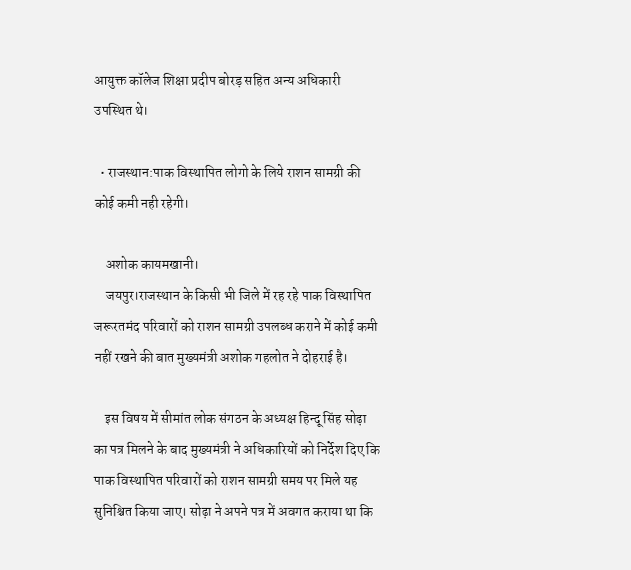आयुक्त कॉलेज शिक्षा प्रदीप बोरड़ सहित अन्य अधिकारी उपस्थित थे।

  • राजस्थान:पाक विस्थापित लोगो के लिये राशन सामग्री की कोई कमी नही रहेगी।

    अशोक कायमखानी।
    जयपुर।राजस्थान के किसी भी जिले में रह रहे पाक विस्थापित जरूरतमंद परिवारों को राशन सामग्री उपलब्ध कराने में कोई कमी नहीं रखने की बात मुख्यमंत्री अशोक गहलोत ने दोहराई है।

    इस विषय में सीमांत लोक संगठन के अध्यक्ष हिन्दू सिंह सोढ़ा का पत्र मिलने के बाद मुख्यमंत्री ने अधिकारियों को निर्देश दिए कि पाक विस्थापित परिवारों को राशन सामग्री समय पर मिले यह सुनिश्चित किया जाए। सोढ़ा ने अपने पत्र में अवगत कराया था कि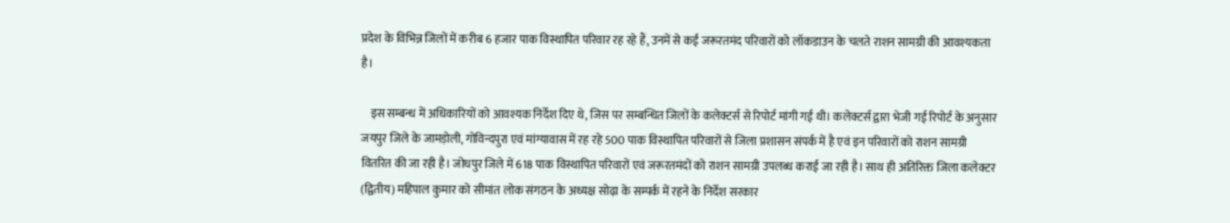प्रदेश के विभिन्न जिलों में करीब 6 हजार पाक विस्थापित परिवार रह रहे हैं, उनमें से कई जरूरतमंद परिवारों को लॉकडाउन के चलते राशन सामग्री की आवश्यकता है।

    इस सम्बन्ध में अधिकारियों को आवश्यक निर्देश दिए थे, जिस पर सम्बन्धित जिलों के कलेक्टर्स से रिपोर्ट मांगी गई थी। कलेक्टर्स द्वारा भेजी गई रिपोर्ट के अनुसार जयपुर जिले के जामड़ोली, गोविन्दपुरा एवं मांग्यावास में रह रहे 500 पाक विस्थापित परिवारों से जिला प्रशासन संपर्क में है एवं इन परिवारों को राशन सामग्री वितरित की जा रही है। जोधपुर जिले में 618 पाक विस्थापित परिवारों एवं जरूरतमंदों को राशन सामग्री उपलब्ध कराई जा रही है। साथ ही अतिरिक्त जिला कलेक्टर (द्वितीय) महिपाल कुमार को सीमांत लोक संगठन के अध्यक्ष सोढ़ा के सम्पर्क में रहने के निर्देश सरकार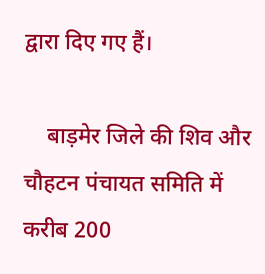द्वारा दिए गए हैं।

    बाड़मेर जिले की शिव और चौहटन पंचायत समिति में करीब 200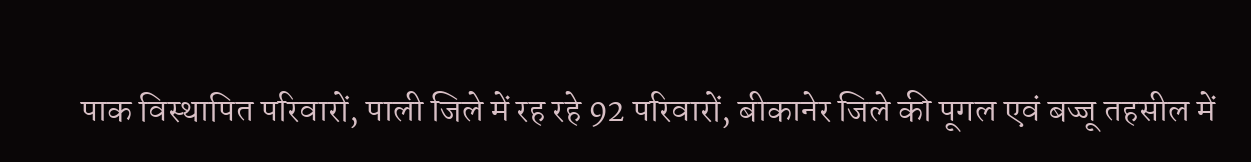पाक विस्थापित परिवारों, पाली जिले में रह रहे 92 परिवारों, बीकानेर जिले की पूगल एवं बज्जू तहसील में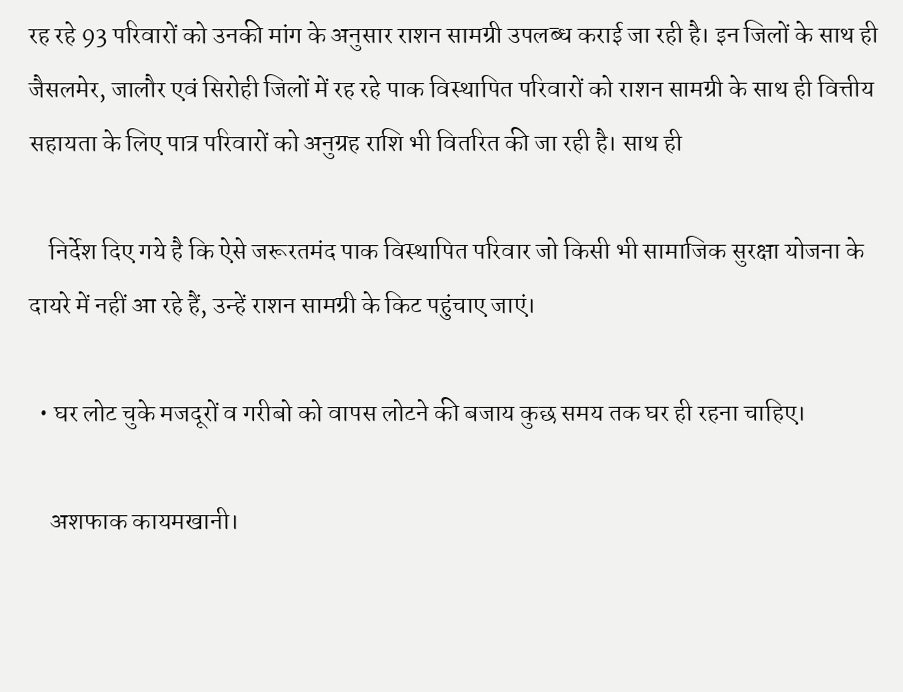रह रहे 93 परिवारों को उनकी मांग के अनुसार राशन सामग्री उपलब्ध कराई जा रही है। इन जिलों के साथ ही जैसलमेर, जालौर एवं सिरोही जिलों में रह रहे पाक विस्थापित परिवारों को राशन सामग्री के साथ ही वित्तीय सहायता के लिए पात्र परिवारों को अनुग्रह राशि भी वितरित की जा रही है। साथ ही

    निर्देश दिए गये है कि ऐसे जरूरतमंद पाक विस्थापित परिवार जो किसी भी सामाजिक सुरक्षा योजना के दायरे में नहीं आ रहे हैं, उन्हें राशन सामग्री के किट पहुंचाए जाएं।

  • घर लोट चुके मजदूरों व गरीबो को वापस लोटने की बजाय कुछ समय तक घर ही रहना चाहिए।

    अशफाक कायमखानी।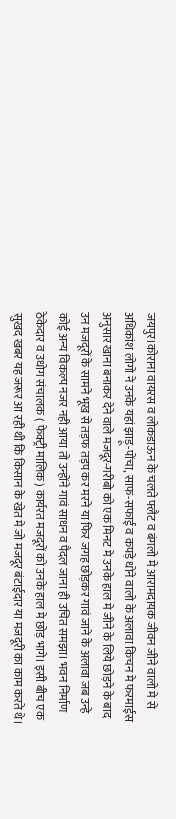जयपुर।कोराना वायरस व लोकडाऊन के चलते फ्लैट व बंगलो मे आरामदायक जीवन जीने वालो मे से अधिकांश लोगो ने उनके यहां झाड़ू-पोंचा, साफ-सफाई व कपड़े धोने वालो के अलावा किचन मे फरमाईस अनुसार खाना बनाकर देने वाले मजदूर-गरीबो को एक मिनट मे उनके हाल मे जीने के लिये छोड़ने के बाद उन मजदूरों के सामने भूख से तड़फ तड़प कर मरने या फिर जगह छोड़कर गावं जाने के अलावा जब उन्हे कोई अन्य विकल्प नजर नही आया तो उन्होंने गावं साधन व पैदल जाना ही उचित समझा। भवन निर्माण ठेकेदार व उधोग संचालक ( फेक्ट्री मालिक) कार्यरत मजदूरों को उनके हाल मे छोड़ भागे। इसी बीच एक सुखद खबर यह जरूर आ रही थी कि किसान के खेत मे जो मजदूर बंटाईदार या मजदूरी का काम करते थे।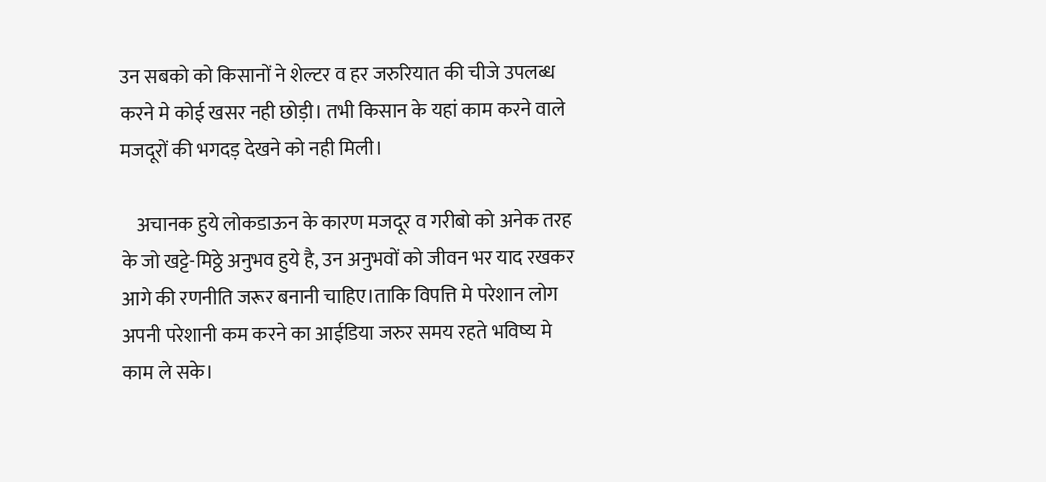उन सबको को किसानों ने शेल्टर व हर जरुरियात की चीजे उपलब्ध करने मे कोई खसर नही छोड़ी। तभी किसान के यहां काम करने वाले मजदूरों की भगदड़ देखने को नही मिली।

    अचानक हुये लोकडाऊन के कारण मजदूर व गरीबो को अनेक तरह के जो खट्टे-मिठ्ठे अनुभव हुये है, उन अनुभवों को जीवन भर याद रखकर आगे की रणनीति जरूर बनानी चाहिए।ताकि विपत्ति मे परेशान लोग अपनी परेशानी कम करने का आईडिया जरुर समय रहते भविष्य मे काम ले सके।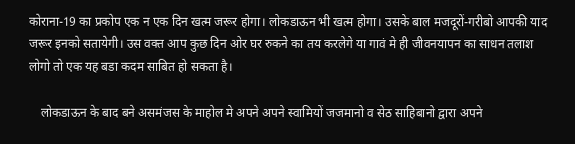कोराना-19 का प्रकोप एक न एक दिन खत्म जरूर होगा। लोकडाऊन भी खत्म होगा। उसके बाल मजदूरों-गरीबो आपकी याद जरूर इनको सतायेगी। उस वक्त आप कुछ दिन ओर घर रुकने का तय करलेगे या गावं मे ही जीवनयापन का साधन तलाश लोगो तो एक यह बडा कदम साबित हो सकता है।

    लोकडाऊन के बाद बने असमंजस के माहोल मे अपने अपने स्वामियों जजमानो व सेठ साहिबानो द्वारा अपने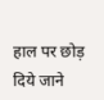हाल पर छोड़ दिये जाने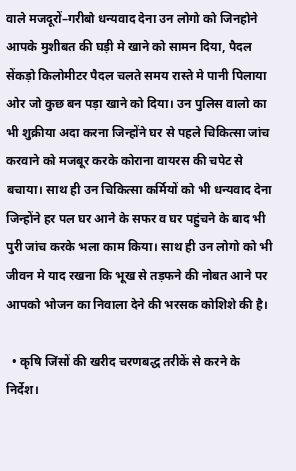वाले मजदूरों–गरीबो धन्यवाद देना उन लोगो को जिनहोने आपके मुशीबत की घड़ी मे खाने को सामन दिया, पैदल सेंकड़ो किलोमीटर पैदल चलते समय रास्ते मे पानी पिलाया ओर जो कुछ बन पड़ा खाने को दिया। उन पुलिस वालो का भी शुक्रीया अदा करना जिन्होंने घर से पहले चिकित्सा जांच करवाने को मजबूर करके कोराना वायरस की चपेट से बचाया। साथ ही उन चिकित्सा कर्मियों को भी धन्यवाद देना जिन्होंने हर पल घर आने के सफर व घर पहुंचने के बाद भी पुरी जांच करके भला काम किया। साथ ही उन लोगो को भी जीवन मे याद रखना कि भूख से तड़फने की नोबत आने पर आपको भोजन का निवाला देने की भरसक कोशिशे की है।

  • कृषि जिंसों की खरीद चरणबद्ध तरीकें से करने के निर्देश।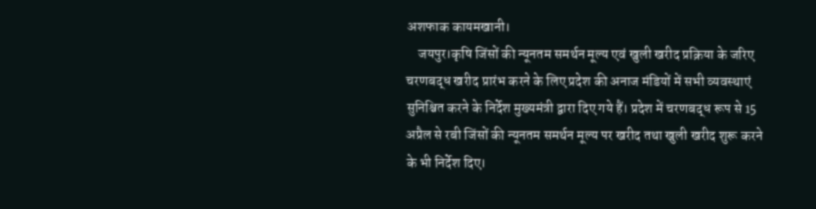अशफाक कायमखानी।
    जयपुर।कृषि जिंसों की न्यूनतम समर्थन मूल्य एवं खुली खरीद प्रक्रिया के जरिए चरणबद्ध खरीद प्रारंभ करने के लिए प्रदेश की अनाज मंडियों में सभी व्यवस्थाएं सुनिश्चित करने के निर्देश मुख्यमंत्री द्वारा दिए गये हैं। प्रदेश में चरणबद्ध रूप से 15 अप्रैल से रबी जिंसों की न्यूनतम समर्थन मूल्य पर खरीद तथा खुली खरीद शुरू करने के भी निर्देश दिए।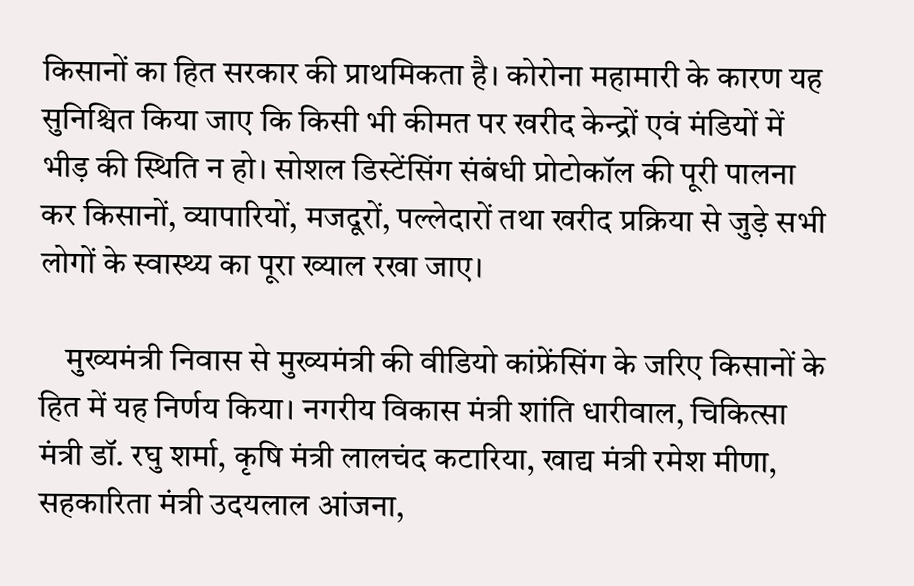किसानों का हित सरकार की प्राथमिकता है। कोरोना महामारी के कारण यह सुनिश्चित किया जाए कि किसी भी कीमत पर खरीद केन्द्रों एवं मंडियों में भीड़ की स्थिति न हो। सोशल डिस्टेंसिंग संबंधी प्रोटोकॉल की पूरी पालना कर किसानों, व्यापारियों, मजदूरों, पल्लेदारों तथा खरीद प्रक्रिया से जुड़े सभी लोगों के स्वास्थ्य का पूरा ख्याल रखा जाए।

    मुख्यमंत्री निवास से मुख्यमंत्री की वीडियो कांफ्रेंसिंग के जरिए किसानों के हित में यह निर्णय किया। नगरीय विकास मंत्री शांति धारीवाल, चिकित्सा मंत्री डॉ. रघु शर्मा, कृषि मंत्री लालचंद कटारिया, खाद्य मंत्री रमेश मीणा, सहकारिता मंत्री उदयलाल आंजना,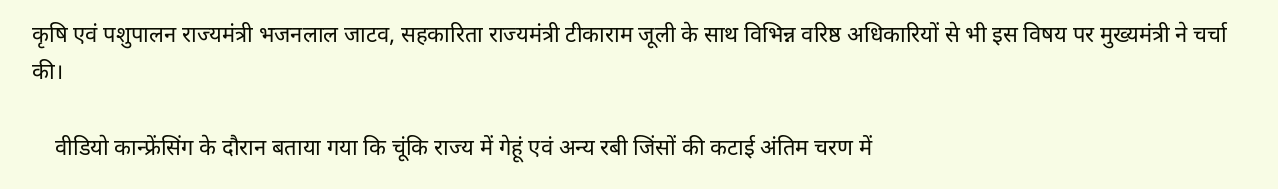कृषि एवं पशुपालन राज्यमंत्री भजनलाल जाटव, सहकारिता राज्यमंत्री टीकाराम जूली के साथ विभिन्न वरिष्ठ अधिकारियों से भी इस विषय पर मुख्यमंत्री ने चर्चा की।

    वीडियो कान्फ्रेंसिंग के दौरान बताया गया कि चूंकि राज्य में गेहूं एवं अन्य रबी जिंसों की कटाई अंतिम चरण में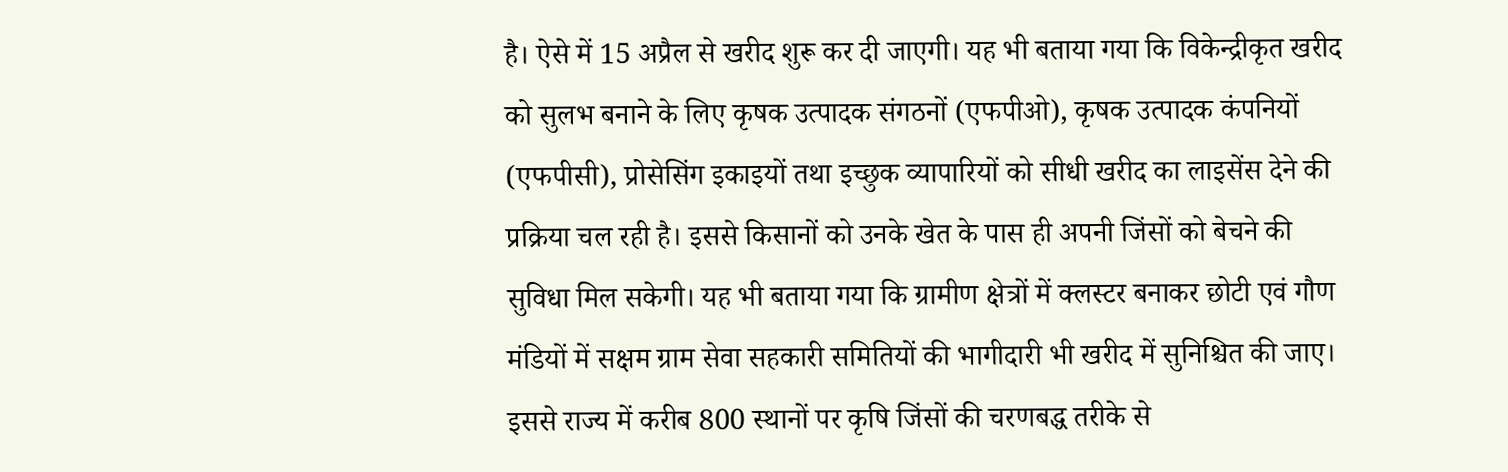है। ऐसे में 15 अप्रैल से खरीद शुरू कर दी जाएगी। यह भी बताया गया कि विकेन्द्रीकृत खरीद को सुलभ बनाने के लिए कृषक उत्पादक संगठनों (एफपीओ), कृषक उत्पादक कंपनियों (एफपीसी), प्रोसेसिंग इकाइयों तथा इच्छुक व्यापारियों को सीधी खरीद का लाइसेंस देने की प्रक्रिया चल रही है। इससे किसानों को उनके खेत के पास ही अपनी जिंसों को बेचने की सुविधा मिल सकेगी। यह भी बताया गया कि ग्रामीण क्षेत्रों में क्लस्टर बनाकर छोटी एवं गौण मंडियों में सक्षम ग्राम सेवा सहकारी समितियों की भागीदारी भी खरीद में सुनिश्चित की जाए। इससे राज्य में करीब 800 स्थानों पर कृषि जिंसों की चरणबद्ध तरीके से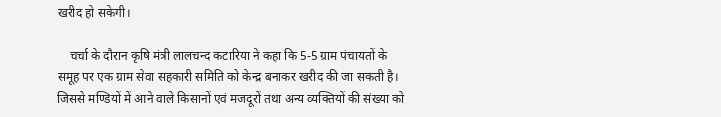खरीद हो सकेगी।

    चर्चा के दौरान कृषि मंत्री लालचन्द कटारिया ने कहा कि 5-5 ग्राम पंचायतों के समूह पर एक ग्राम सेवा सहकारी समिति को केन्द्र बनाकर खरीद की जा सकती है। जिससे मण्डियों में आने वाले किसानों एवं मजदूरों तथा अन्य व्यक्तियों की संख्या को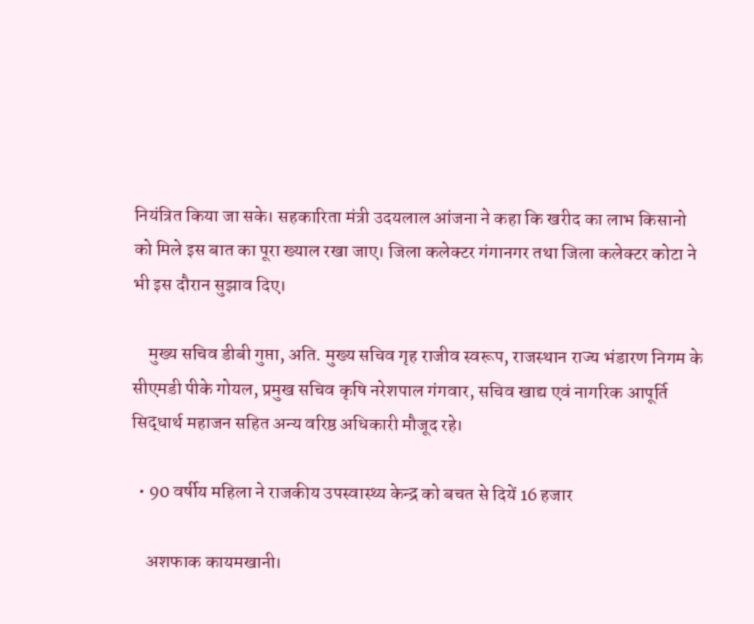नियंत्रित किया जा सके। सहकारिता मंत्री उदयलाल आंजना ने कहा कि खरीद का लाभ किसानो को मिले इस बात का पूरा ख्याल रखा जाए। जिला कलेक्टर गंगानगर तथा जिला कलेक्टर कोटा ने भी इस दौरान सुझाव दिए।

    मुख्य सचिव डीबी गुप्ता, अति. मुख्य सचिव गृह राजीव स्वरूप, राजस्थान राज्य भंडारण निगम के सीएमडी पीके गोयल, प्रमुख सचिव कृषि नरेशपाल गंगवार, सचिव खाद्य एवं नागरिक आपूर्ति सिद्धार्थ महाजन सहित अन्य वरिष्ठ अधिकारी मौजूद रहे।

  • 90 वर्षीय महिला ने राजकीय उपस्वास्थ्य केन्द्र को बचत से दियें 16 हजार

    अशफाक कायमखानी।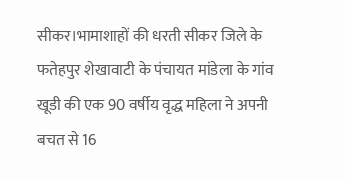सीकर।भामाशाहों की धरती सीकर जिले के फतेहपुर शेखावाटी के पंचायत मांडेला के गांव खूडी की एक 90 वर्षीय वृद्ध महिला ने अपनी बचत से 16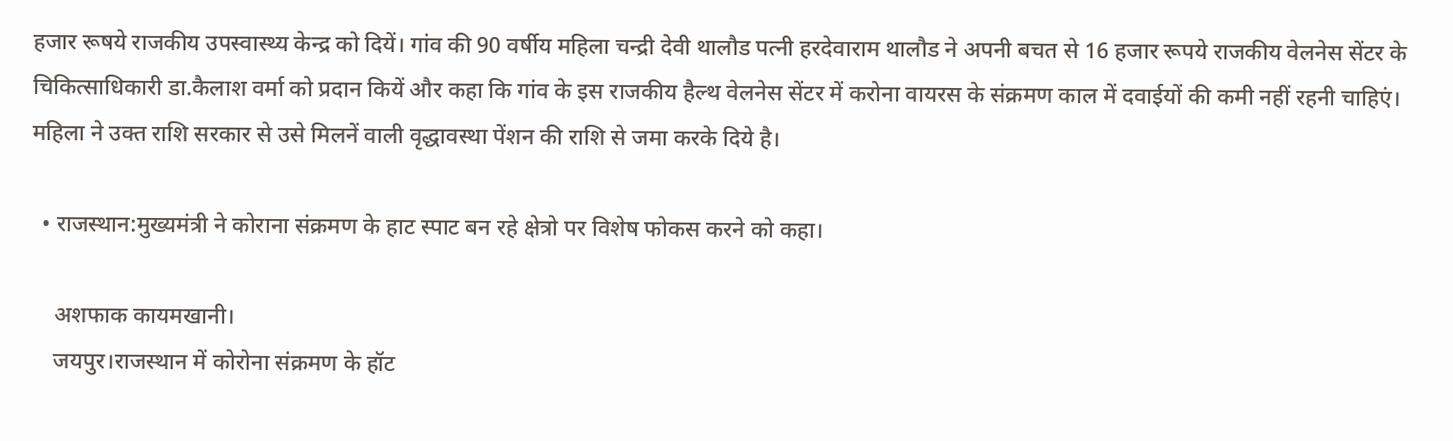हजार रूषये राजकीय उपस्वास्थ्य केन्द्र को दियें। गांव की 90 वर्षीय महिला चन्द्री देवी थालौड पत्नी हरदेवाराम थालौड ने अपनी बचत से 16 हजार रूपये राजकीय वेलनेस सेंटर के चिकित्साधिकारी डा.कैलाश वर्मा को प्रदान कियें और कहा कि गांव के इस राजकीय हैल्थ वेलनेस सेंटर में करोना वायरस के संक्रमण काल में दवाईयों की कमी नहीं रहनी चाहिएं। महिला ने उक्त राशि सरकार से उसे मिलनें वाली वृद्धावस्था पेंशन की राशि से जमा करके दिये है।

  • राजस्थान:मुख्यमंत्री ने कोराना संक्रमण के हाट स्पाट बन रहे क्षेत्रो पर विशेष फोकस करने को कहा।

    अशफाक कायमखानी।
    जयपुर।राजस्थान में कोरोना संक्रमण के हॉट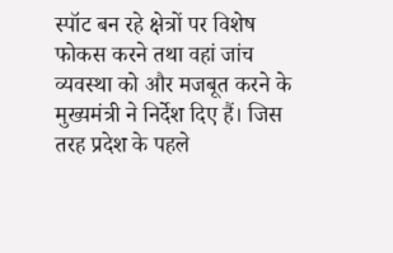स्पॉट बन रहे क्षेत्रों पर विशेष फोकस करने तथा वहां जांच व्यवस्था को और मजबूत करने के मुख्यमंत्री ने निर्देश दिए हैं। जिस तरह प्रदेश के पहले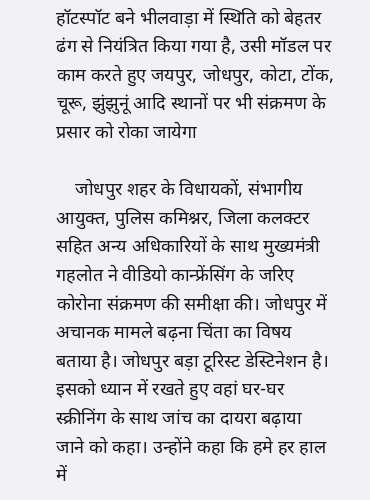हॉटस्पॉट बने भीलवाड़ा में स्थिति को बेहतर ढंग से नियंत्रित किया गया है, उसी मॉडल पर काम करते हुए जयपुर, जोधपुर, कोटा, टोंक, चूरू, झुंझुनूं आदि स्थानों पर भी संक्रमण के प्रसार को रोका जायेगा

    जोधपुर शहर के विधायकों, संभागीय आयुक्त, पुलिस कमिश्नर, जिला कलक्टर सहित अन्य अधिकारियों के साथ मुख्यमंत्री गहलोत ने वीडियो कान्फ्रेंसिंग के जरिए कोरोना संक्रमण की समीक्षा की। जोधपुर में अचानक मामले बढ़ना चिंता का विषय बताया है। जोधपुर बड़ा टूरिस्ट डेस्टिनेशन है। इसको ध्यान में रखते हुए वहां घर-घर स्क्रीनिंग के साथ जांच का दायरा बढ़ाया जाने को कहा। उन्होंने कहा कि हमे हर हाल में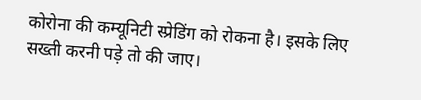कोरोना की कम्यूनिटी स्प्रेडिंग को रोकना है। इसके लिए सख्ती करनी पड़े तो की जाए।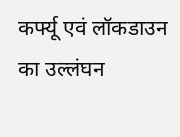कर्फ्यू एवं लॉकडाउन का उल्लंघन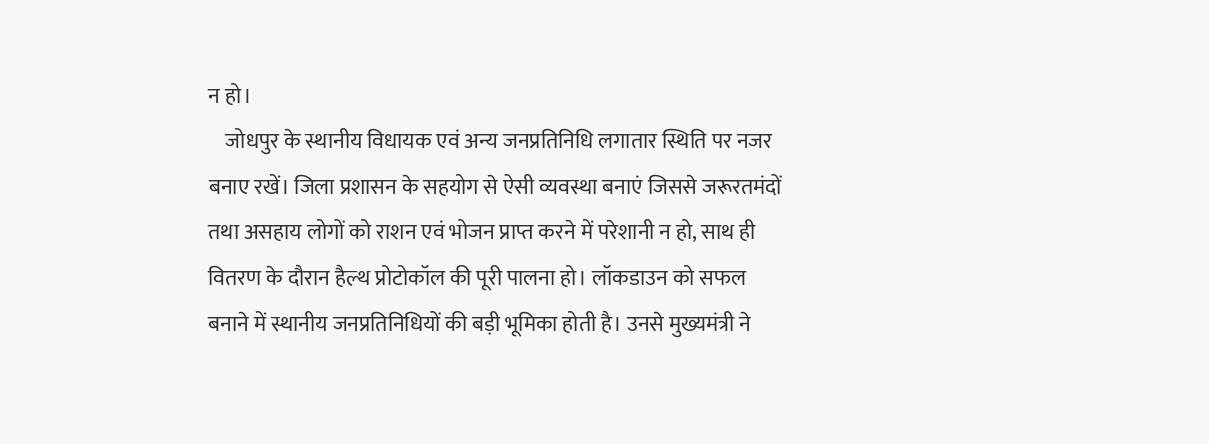न हो।
    जोधपुर के स्थानीय विधायक एवं अन्य जनप्रतिनिधि लगातार स्थिति पर नजर बनाए रखें। जिला प्रशासन के सहयोग से ऐसी व्यवस्था बनाएं जिससे जरूरतमंदों तथा असहाय लोगों को राशन एवं भोजन प्राप्त करने में परेशानी न हो, साथ ही वितरण के दौरान हैल्थ प्रोटोकॉल की पूरी पालना हो। लॉकडाउन को सफल बनाने में स्थानीय जनप्रतिनिधियों की बड़ी भूमिका होती है। उनसे मुख्यमंत्री ने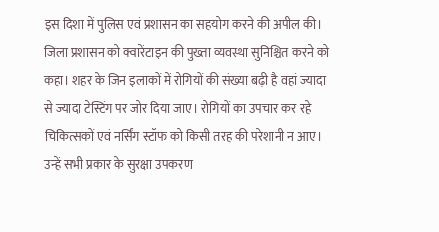इस दिशा में पुलिस एवं प्रशासन का सहयोग करने की अपील की। जिला प्रशासन को क्वारेंटाइन की पुख्ता व्यवस्था सुनिश्चित करने को कहा। शहर के जिन इलाकों में रोगियों की संख्या बढ़ी है वहां ज्यादा से ज्यादा टेस्टिंग पर जोर दिया जाए। रोगियों का उपचार कर रहे चिकित्सकों एवं नर्सिंग स्टॉफ को किसी तरह की परेशानी न आए। उन्हें सभी प्रकार के सुरक्षा उपकरण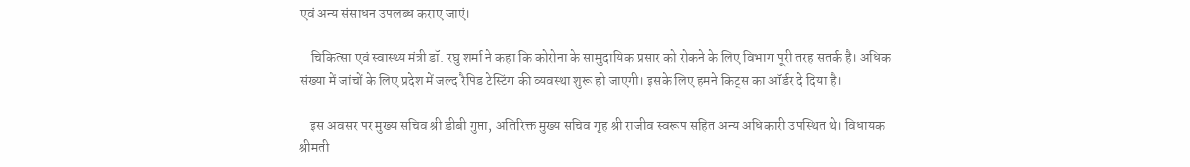एवं अन्य संसाधन उपलब्ध कराए जाएं।

    चिकित्सा एवं स्वास्थ्य मंत्री डॉ. रघु शर्मा ने कहा कि कोरोना के सामुदायिक प्रसार को रोकने के लिए विभाग पूरी तरह सतर्क है। अधिक संख्या में जांचों के लिए प्रदेश में जल्द रैपिड टेस्टिंग की व्यवस्था शुरू हो जाएगी। इसके लिए हमने किट्स का ऑर्डर दे दिया है।

    इस अवसर पर मुख्य सचिव श्री डीबी गुप्ता, अतिरिक्त मुख्य सचिव गृह श्री राजीव स्वरूप सहित अन्य अधिकारी उपस्थित थे। विधायक श्रीमती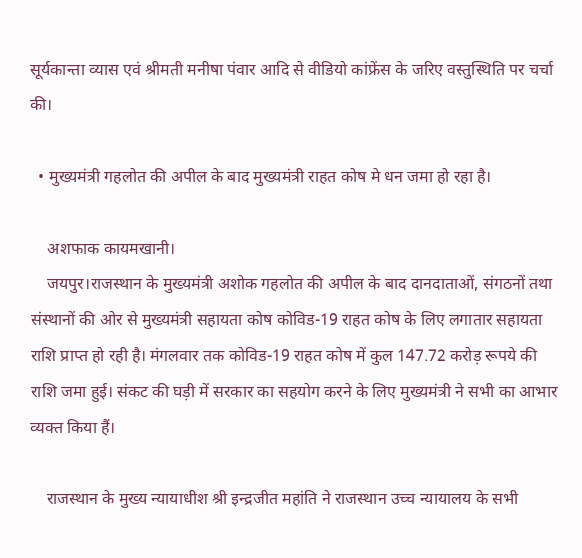सूर्यकान्ता व्यास एवं श्रीमती मनीषा पंवार आदि से वीडियो कांफ्रेंस के जरिए वस्तुस्थिति पर चर्चा की।

  • मुख्यमंत्री गहलोत की अपील के बाद मुख्यमंत्री राहत कोष मे धन जमा हो रहा है।

    अशफाक कायमखानी।
    जयपुर।राजस्थान के मुख्यमंत्री अशोक गहलोत की अपील के बाद दानदाताओं, संगठनों तथा संस्थानों की ओर से मुख्यमंत्री सहायता कोष कोविड-19 राहत कोष के लिए लगातार सहायता राशि प्राप्त हो रही है। मंगलवार तक कोविड-19 राहत कोष में कुल 147.72 करोड़ रूपये की राशि जमा हुई। संकट की घड़ी में सरकार का सहयोग करने के लिए मुख्यमंत्री ने सभी का आभार व्यक्त किया हैं।

    राजस्थान के मुख्य न्यायाधीश श्री इन्द्रजीत महांति ने राजस्थान उच्च न्यायालय के सभी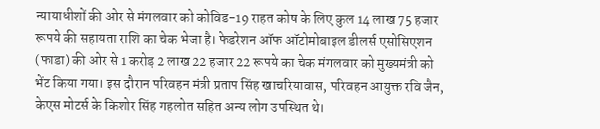न्यायाधीशों की ओर से मंगलवार को कोविड-19 राहत कोष के लिए कुल 14 लाख 75 हजार रूपये की सहायता राशि का चेक भेजा है। फेडरेशन ऑफ ऑटोमोबाइल डीलर्स एसोसिएशन (फाडा) की ओर से 1 करोड़ 2 लाख 22 हजार 22 रूपये का चेक मंगलवार को मुख्यमंत्री को भेंट किया गया। इस दौरान परिवहन मंत्री प्रताप सिंह खाचरियावास, परिवहन आयुक्त रवि जैन, केएस मोटर्स के किशोर सिंह गहलोत सहित अन्य लोग उपस्थित थे।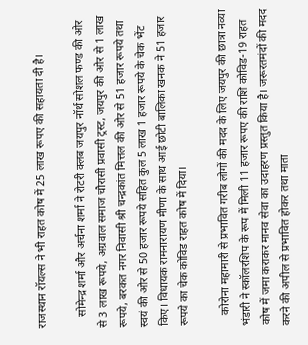राजस्थान रॉयल्स ने भी राहत कोष में 25 लाख रूपए की सहायता दी है।

    सोमेन्द्र शर्मा और अर्चना शर्मा ने रोटरी क्लब जयपुर नॉर्थ सोशल फण्ड की ओर से 3 लाख रूपये, अग्रवाल समाज चौरासी प्रवासी ट्रस्ट, जयपुर की ओर से 1 लाख रूपये, बरकत नगर निवासी श्री चन्द्रकांत मित्तल की ओर से 51 हजार रूपये तथा स्वयं की ओर से 50 हजार रूपये सहित कुल 5 लाख 1 हजार रूपये के चेक भेंट किए। विधायक रामनारायण मीणा के साथ आई छोटी बालिका खनक ने 51 हजार रूपये का चेक कोविड राहत कोष में दिया।

    कोरोना महामारी से प्रभावित गरीब लोगों की मदद के लिए जयपुर की छात्रा नव्या भंडारी ने स्कॉलरशिप के रूप में मिली 11 हजार रूपए की राशि कोविड-19 राहत कोष में जमा कराकर मानव सेवा का उदाहरण प्रस्तुत किया है। जरूरतमंदों की मदद करने की अपील से प्रभावित होकर तथा माता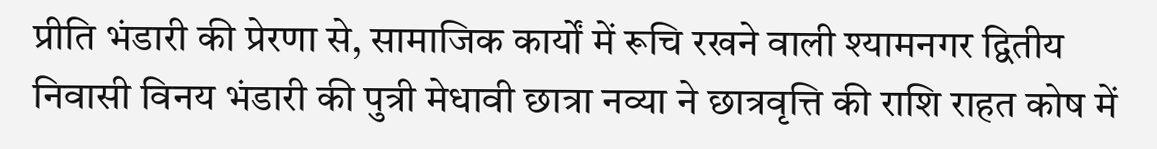प्रीति भंडारी की प्रेरणा से, सामाजिक कार्यों में रूचि रखने वाली श्यामनगर द्वितीय निवासी विनय भंडारी की पुत्री मेधावी छात्रा नव्या ने छात्रवृत्ति की राशि राहत कोष में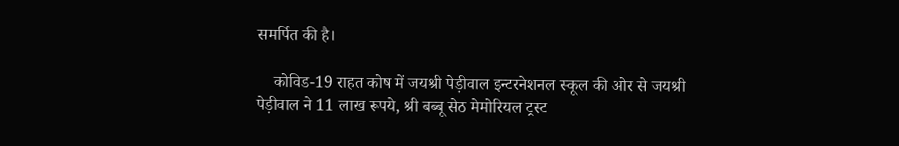समर्पित की है।

    कोविड-19 राहत कोष में जयश्री पेड़ीवाल इन्टरनेशनल स्कूल की ओर से जयश्री पेड़ीवाल ने 11 लाख रूपये, श्री बब्बू सेठ मेमोरियल ट्रस्ट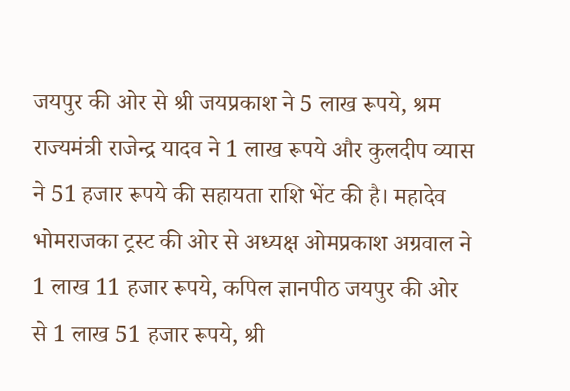जयपुर की ओर से श्री जयप्रकाश ने 5 लाख रूपये, श्रम राज्यमंत्री राजेन्द्र यादव ने 1 लाख रूपये और कुलदीप व्यास ने 51 हजार रूपये की सहायता राशि भेंट की है। महादेव भोमराजका ट्रस्ट की ओर से अध्यक्ष ओमप्रकाश अग्रवाल ने 1 लाख 11 हजार रूपये, कपिल ज्ञानपीठ जयपुर की ओर से 1 लाख 51 हजार रूपये, श्री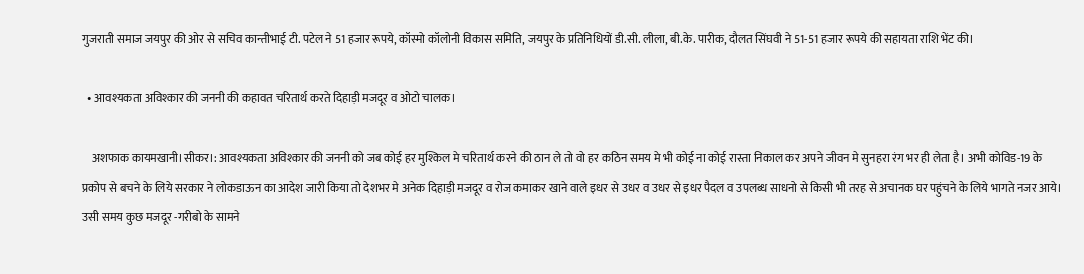गुजराती समाज जयपुर की ओर से सचिव कान्तीभाई टी. पटेल ने 51 हजार रूपये, कॉस्मो कॉलोनी विकास समिति, जयपुर के प्रतिनिधियों डी.सी. लीला, बी.के. पारीक, दौलत सिंघवी ने 51-51 हजार रूपये की सहायता राशि भेंट की।

  • आवश्यकता अविश्कार की जननी की कहावत चरितार्थ करते दिहाड़ी मजदूर व ओटो चालक।

    अशफाक कायमखानी।सीकर।: आवश्यकता अविश्कार की जननी को जब कोई हर मुश्किल मे चरितार्थ करने की ठान ले तो वो हर कठिन समय मे भी कोई ना कोई रास्ता निकाल कर अपने जीवन मे सुनहरा रंग भर ही लेता है। अभी कोविड-19 के प्रकोप से बचने के लिये सरकार ने लोकडाऊन का आदेश जारी किया तो देशभर मे अनेक दिहाड़ी मजदूर व रोज कमाकर खाने वाले इधर से उधर व उधर से इधर पैदल व उपलब्ध साधनो से किसी भी तरह से अचानक घर पहुंचने के लिये भागते नजर आये। उसी समय कुछ मजदूर -गरीबो के सामने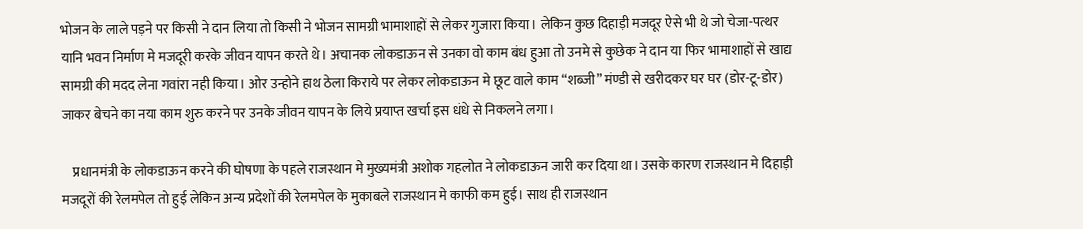भोजन के लाले पड़ने पर किसी ने दान लिया तो किसी ने भोजन सामग्री भामाशाहों से लेकर गुजारा किया। लेकिन कुछ दिहाड़ी मजदूर ऐसे भी थे जो चेजा-पत्थर यानि भवन निर्माण मे मजदूरी करके जीवन यापन करते थे। अचानक लोकडाऊन से उनका वो काम बंध हुआ तो उनमे से कुछेक ने दान या फिर भामाशाहों से खाद्य सामग्री की मदद लेना गवांरा नही किया। ओर उन्होने हाथ ठेला किराये पर लेकर लोकडाऊन मे छूट वाले काम “शब्जी” मंण्डी से खरीदकर घर घर (डोर-टू-डोर) जाकर बेचने का नया काम शुरु करने पर उनके जीवन यापन के लिये प्रयाप्त खर्चा इस धंधे से निकलने लगा।

    प्रधानमंत्री के लोकडाऊन करने की घोषणा के पहले राजस्थान मे मुख्यमंत्री अशोक गहलोत ने लोकडाऊन जारी कर दिया था। उसके कारण राजस्थान मे दिहाड़ी मजदूरों की रेलमपेल तो हुई लेकिन अन्य प्रदेशों की रेलमपेल के मुकाबले राजस्थान मे काफी कम हुई। साथ ही राजस्थान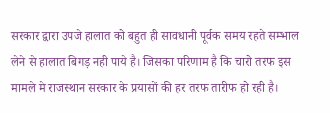सरकार द्वारा उपजे हालात को बहुत ही सावधानी पूर्वक समय रहते सम्भाल लेने से हालात बिगड़ नही पाये है। जिसका परिणाम है कि चारो तरफ इस मामले मे राजस्थान सरकार के प्रयासों की हर तरफ तारीफ हो रही है।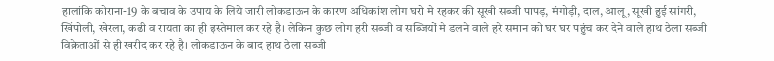हालांकि कोराना-19 के बचाव के उपाय के लिये जारी लोकडाऊन के कारण अधिकांश लोग घरो मे रहकर की सूखी सब्जी पापड़, मंगोड़ी, दाल, आलू, सूखी हुई सांगरी, खिंपोली, खेरला, कढी व रायता का ही इस्तेमाल कर रहे है। लेकिन कुछ लोग हरी सब्जी व सब्जियों मे डलने वाले हरे समान को घर घर पहुंच कर देने वाले हाथ ठेला सब्जी विक्रेताओं से ही खरीद कर रहे है। लोकडाऊन के बाद हाथ ठेला सब्जी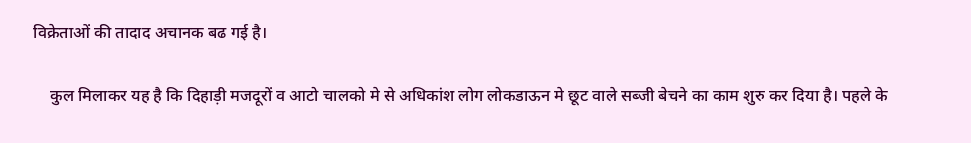विक्रेताओं की तादाद अचानक बढ गई है।

    कुल मिलाकर यह है कि दिहाड़ी मजदूरों व आटो चालको मे से अधिकांश लोग लोकडाऊन मे छूट वाले सब्जी बेचने का काम शुरु कर दिया है। पहले के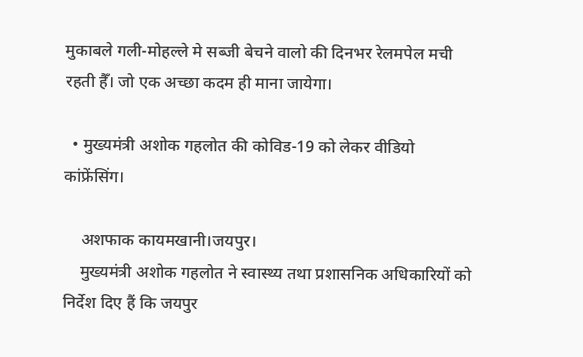मुकाबले गली-मोहल्ले मे सब्जी बेचने वालो की दिनभर रेलमपेल मची रहती हैँ। जो एक अच्छा कदम ही माना जायेगा।

  • मुख्यमंत्री अशोक गहलोत की कोविड-19 को लेकर वीडियो कांफ्रेंसिंग।

    अशफाक कायमखानी।जयपुर।
    मुख्यमंत्री अशोक गहलोत ने स्वास्थ्य तथा प्रशासनिक अधिकारियों को निर्देश दिए हैं कि जयपुर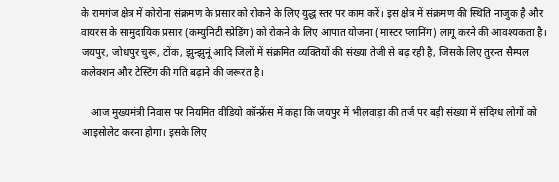के रामगंज क्षेत्र में कोरोना संक्रमण के प्रसार को रोकने के लिए युद्ध स्तर पर काम करें। इस क्षेत्र में संक्रमण की स्थिति नाजुक है और वायरस के सामुदायिक प्रसार (कम्युनिटी स्प्रेडिंग) को रोकने के लिए आपात योजना (मास्टर प्लानिंग) लागू करने की आवश्यकता है। जयपुर, जोधपुर चुरू, टोंक, झुन्झुनूं आदि जिलों में संक्रमित व्यक्तियों की संख्या तेजी से बढ़ रही है, जिसके लिए तुरन्त सैम्पल कलेक्शन और टेस्टिंग की गति बढ़ाने की जरूरत है।

    आज मुख्यमंत्री निवास पर नियमित वीडियो कॉन्फ्रेंस में कहा कि जयपुर में भीलवाड़ा की तर्ज पर बड़ी संख्या में संदिग्ध लोगों को आइसोलेट करना होगा। इसके लिए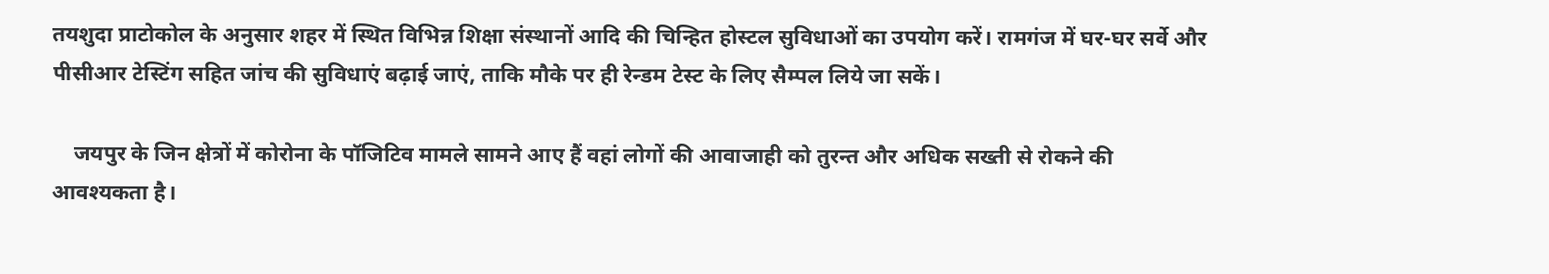तयशुदा प्राटोकोल के अनुसार शहर में स्थित विभिन्न शिक्षा संस्थानों आदि की चिन्हित होस्टल सुविधाओं का उपयोग करें। रामगंज में घर-घर सर्वे और पीसीआर टेस्टिंग सहित जांच की सुविधाएं बढ़ाई जाएं, ताकि मौके पर ही रेन्डम टेस्ट के लिए सैम्पल लिये जा सकें।

    जयपुर के जिन क्षेत्रों में कोरोना के पॉजिटिव मामले सामने आए हैं वहां लोगों की आवाजाही को तुरन्त और अधिक सख्ती से रोकने की आवश्यकता है।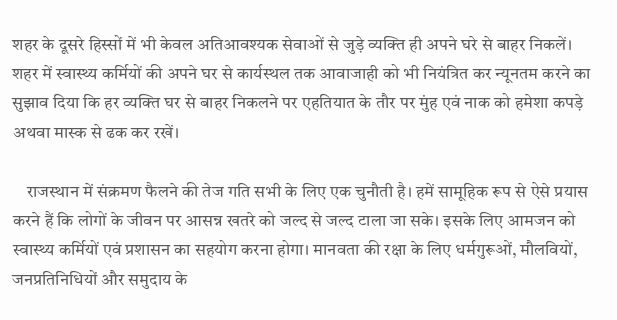शहर के दूसरे हिस्सों में भी केवल अतिआवश्यक सेवाओं से जुड़े व्यक्ति ही अपने घरे से बाहर निकलें। शहर में स्वास्थ्य कर्मियों की अपने घर से कार्यस्थल तक आवाजाही को भी नियंत्रित कर न्यूनतम करने का सुझाव दिया कि हर व्यक्ति घर से बाहर निकलने पर एहतियात के तौर पर मुंह एवं नाक को हमेशा कपड़े अथवा मास्क से ढक कर रखें।

    राजस्थान में संक्रमण फैलने की तेज गति सभी के लिए एक चुनौती है। हमें सामूहिक रूप से ऐसे प्रयास करने हैं कि लोगों के जीवन पर आसन्न खतरे को जल्द से जल्द टाला जा सके। इसके लिए आमजन को स्वास्थ्य कर्मियों एवं प्रशासन का सहयोग करना होगा। मानवता की रक्षा के लिए धर्मगुरूओं, मौलवियों, जनप्रतिनिधियों और समुदाय के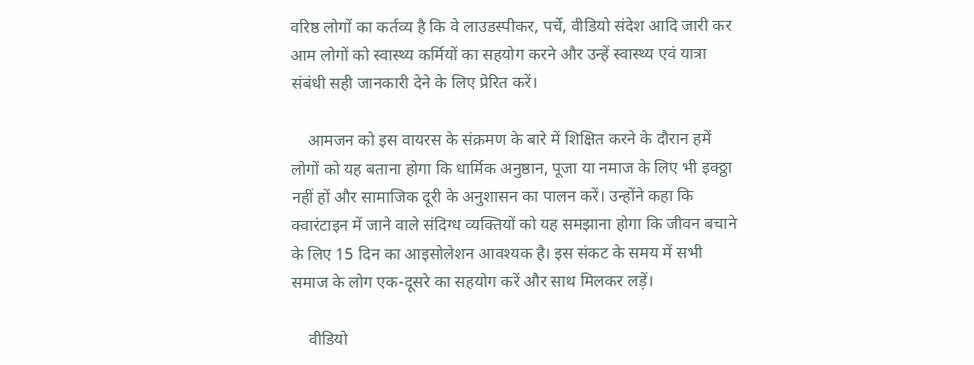वरिष्ठ लोगों का कर्तव्य है कि वे लाउडस्पीकर, पर्चे, वीडियो संदेश आदि जारी कर आम लोगों को स्वास्थ्य कर्मियों का सहयोग करने और उन्हें स्वास्थ्य एवं यात्रा संबंधी सही जानकारी देने के लिए प्रेरित करें।

    आमजन को इस वायरस के संक्रमण के बारे में शिक्षित करने के दौरान हमें लोगों को यह बताना होगा कि धार्मिक अनुष्ठान, पूजा या नमाज के लिए भी इक्ठ्ठा नहीं हों और सामाजिक दूरी के अनुशासन का पालन करें। उन्होंने कहा कि क्वारंटाइन में जाने वाले संदिग्ध व्यक्तियों को यह समझाना होगा कि जीवन बचाने के लिए 15 दिन का आइसोलेशन आवश्यक है। इस संकट के समय में सभी समाज के लोग एक-दूसरे का सहयोग करें और साथ मिलकर लड़ें।

    वीडियो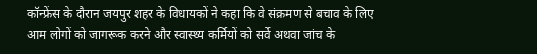कॉन्फ्रेंस के दौरान जयपुर शहर के विधायकों ने कहा कि वे संक्रमण से बचाव के लिए आम लोगों को जागरूक करने और स्वास्थ्य कर्मियों को सर्वे अथवा जांच के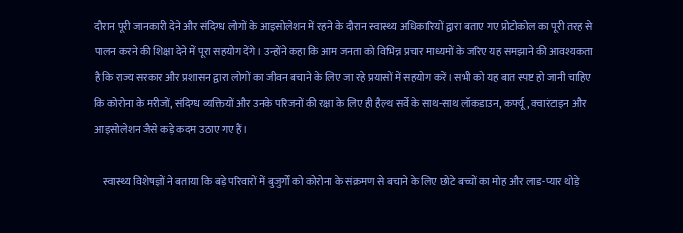दौरान पूरी जानकारी देने और संदिग्ध लोगों के आइसोलेशन में रहने के दौरान स्वास्थ्य अधिकारियों द्वारा बताए गए प्रोटोकोल का पूरी तरह से पालन करने की शिक्षा देने में पूरा सहयोग देंगे। उन्होंने कहा कि आम जनता को विभिन्न प्रचार माध्यमों के जरिए यह समझाने की आवश्यकता है कि राज्य सरकार और प्रशासन द्वारा लोगों का जीवन बचाने के लिए जा रहे प्रयासों में सहयोग करें। सभी को यह बात स्पष्ट हो जानी चाहिए कि कोरोना के मरीजों, संदिग्ध व्यक्तियों और उनके परिजनों की रक्षा के लिए ही हैल्थ सर्वे के साथ-साथ लॉकडाउन, कर्फ्यू, क्वारंटाइन और आइसोलेशन जैसे कड़े कदम उठाए गए हैं।

    स्वास्थ्य विशेषज्ञों ने बताया कि बड़े परिवारों में बुजुर्गों को कोरोना के संक्रमण से बचाने के लिए छोटे बच्चों का मोह और लाड-प्यार थोड़े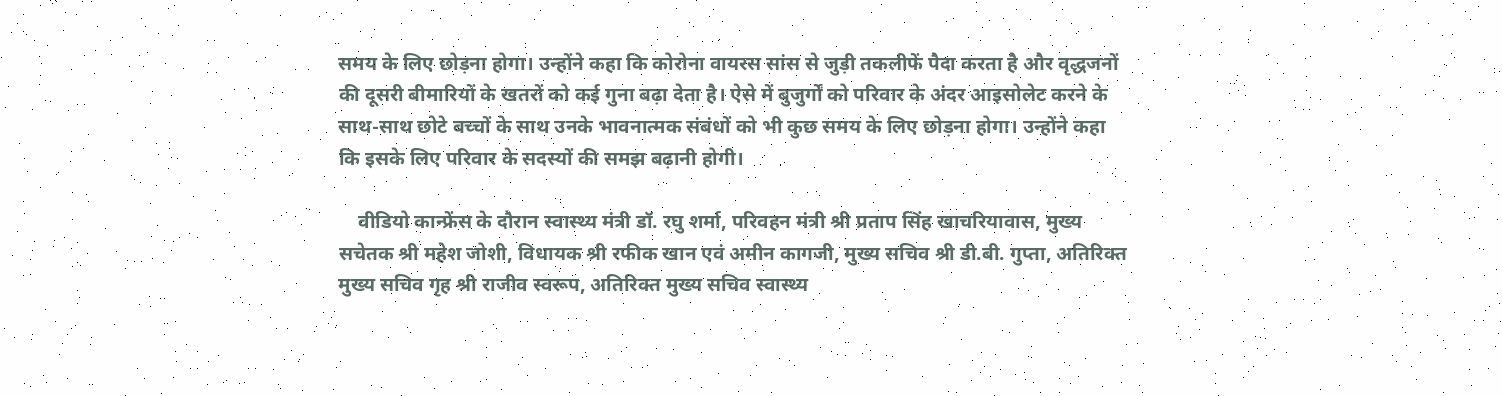समय के लिए छोड़ना होगा। उन्होंने कहा कि कोरोना वायरस सांस से जुड़ी तकलीफें पैदा करता है और वृद्धजनों की दूसरी बीमारियों के खतरों को कई गुना बढ़ा देता है। ऐसे में बुजुर्गों को परिवार के अंदर आइसोलेट करने के साथ-साथ छोटे बच्चों के साथ उनके भावनात्मक संबंधों को भी कुछ समय के लिए छोड़ना होगा। उन्होंने कहा कि इसके लिए परिवार के सदस्यों की समझ बढ़ानी होगी।

    वीडियो कान्फ्रेंस के दौरान स्वास्थ्य मंत्री डॉ. रघु शर्मा, परिवहन मंत्री श्री प्रताप सिंह खाचरियावास, मुख्य सचेतक श्री महेश जोशी, विधायक श्री रफीक खान एवं अमीन कागजी, मुख्य सचिव श्री डी.बी. गुप्ता, अतिरिक्त मुख्य सचिव गृह श्री राजीव स्वरूप, अतिरिक्त मुख्य सचिव स्वास्थ्य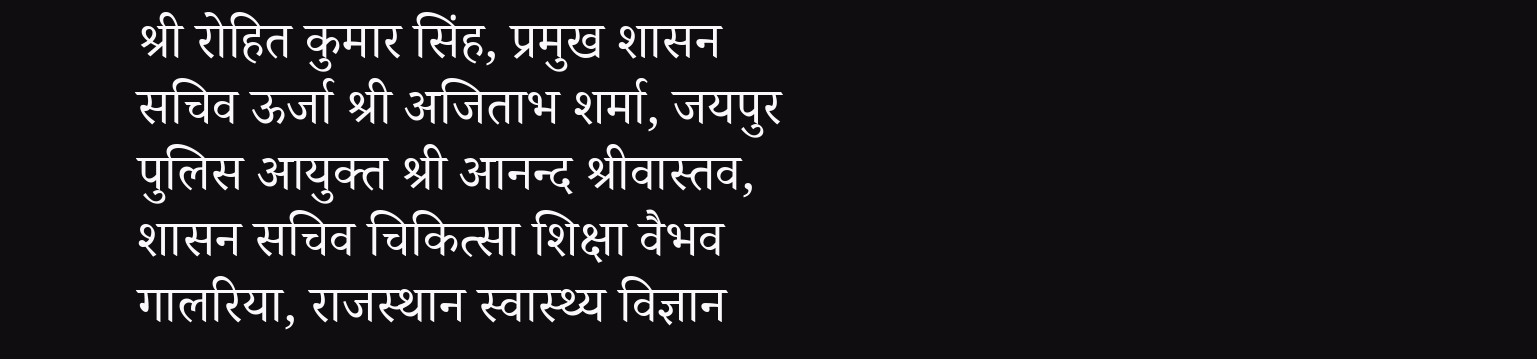श्री रोहित कुमार सिंह, प्रमुख शासन सचिव ऊर्जा श्री अजिताभ शर्मा, जयपुर पुलिस आयुक्त श्री आनन्द श्रीवास्तव, शासन सचिव चिकित्सा शिक्षा वैभव गालरिया, राजस्थान स्वास्थ्य विज्ञान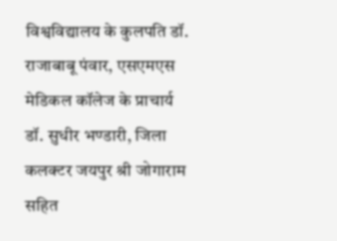विश्वविद्यालय के कुलपति डॉ. राजाबाबू पंवार, एसएमएस मेडिकल कॉलेज के प्राचार्य डॉ. सुधीर भण्डारी, जिला कलक्टर जयपुर श्री जोगाराम सहित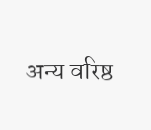अन्य वरिष्ठ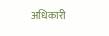अधिकारी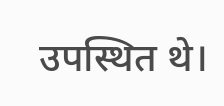उपस्थित थे।